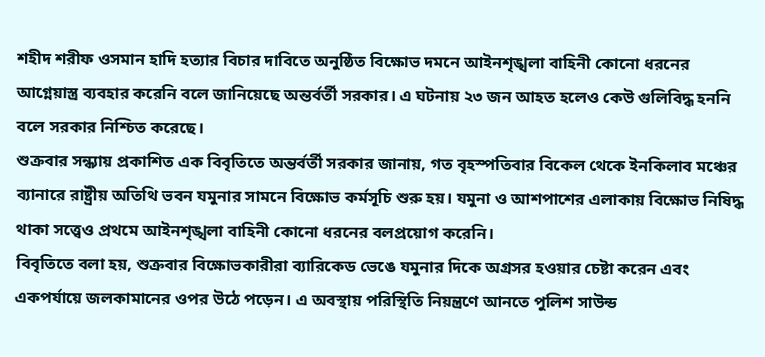শহীদ শরীফ ওসমান হাদি হত্যার বিচার দাবিতে অনুষ্ঠিত বিক্ষোভ দমনে আইনশৃঙ্খলা বাহিনী কোনো ধরনের আগ্নেয়াস্ত্র ব্যবহার করেনি বলে জানিয়েছে অন্তর্বর্তী সরকার। এ ঘটনায় ২৩ জন আহত হলেও কেউ গুলিবিদ্ধ হননি বলে সরকার নিশ্চিত করেছে।
শুক্রবার সন্ধ্যায় প্রকাশিত এক বিবৃতিতে অন্তর্বর্তী সরকার জানায়, গত বৃহস্পতিবার বিকেল থেকে ইনকিলাব মঞ্চের ব্যানারে রাষ্ট্রীয় অতিথি ভবন যমুনার সামনে বিক্ষোভ কর্মসূচি শুরু হয়। যমুনা ও আশপাশের এলাকায় বিক্ষোভ নিষিদ্ধ থাকা সত্ত্বেও প্রথমে আইনশৃঙ্খলা বাহিনী কোনো ধরনের বলপ্রয়োগ করেনি।
বিবৃতিতে বলা হয়, শুক্রবার বিক্ষোভকারীরা ব্যারিকেড ভেঙে যমুনার দিকে অগ্রসর হওয়ার চেষ্টা করেন এবং একপর্যায়ে জলকামানের ওপর উঠে পড়েন। এ অবস্থায় পরিস্থিতি নিয়ন্ত্রণে আনতে পুলিশ সাউন্ড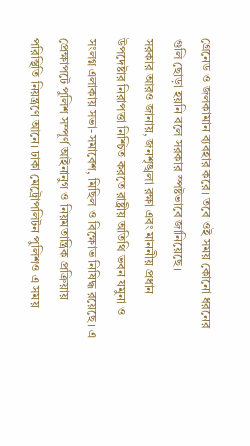গ্রেনেড ও জলকামান ব্যবহার করে। তবে ওই সময় কোনো ধরনের গুলি ছোড়া হয়নি বলে সরকার স্পষ্টভাবে জানিয়েছে।
সরকার আরও জানায়, জনশৃঙ্খলা রক্ষা এবং মাননীয় প্রধান উপদেষ্টার নিরাপত্তা নিশ্চিত করতে রাষ্ট্রীয় অতিথি ভবন যমুনা ও সংলগ্ন এলাকায় সভা-সমাবেশ, মিছিল ও বিক্ষোভ নিষিদ্ধ রয়েছে। এ প্রেক্ষাপটে পুলিশ সম্পূর্ণ আইনানুগ ও নিয়মতান্ত্রিক প্রক্রিয়ায় পরিস্থিতি নিয়ন্ত্রণে আনে। ঢাকা মেট্রোপলিটন পুলিশও এ সময়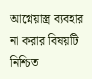আগ্নেয়াস্ত্র ব্যবহার না করার বিষয়টি নিশ্চিত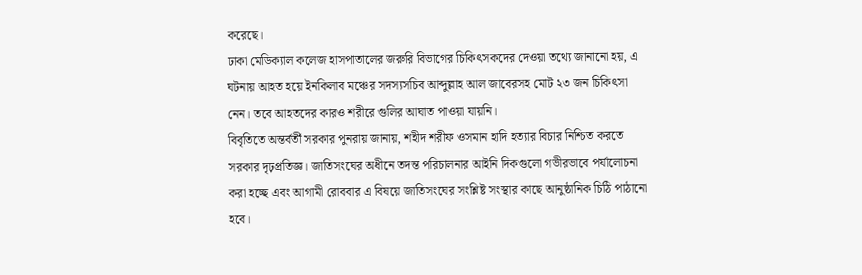করেছে।
ঢাকা মেডিক্যাল কলেজ হাসপাতালের জরুরি বিভাগের চিকিৎসকদের দেওয়া তথ্যে জানানো হয়, এ ঘটনায় আহত হয়ে ইনকিলাব মঞ্চের সদস্যসচিব আব্দুল্লাহ আল জাবেরসহ মোট ২৩ জন চিকিৎসা নেন। তবে আহতদের কারও শরীরে গুলির আঘাত পাওয়া যায়নি।
বিবৃতিতে অন্তর্বর্তী সরকার পুনরায় জানায়, শহীদ শরীফ ওসমান হাদি হত্যার বিচার নিশ্চিত করতে সরকার দৃঢ়প্রতিজ্ঞ। জাতিসংঘের অধীনে তদন্ত পরিচালনার আইনি দিকগুলো গভীরভাবে পর্যালোচনা করা হচ্ছে এবং আগামী রোববার এ বিষয়ে জাতিসংঘের সংশ্লিষ্ট সংস্থার কাছে আনুষ্ঠানিক চিঠি পাঠানো হবে।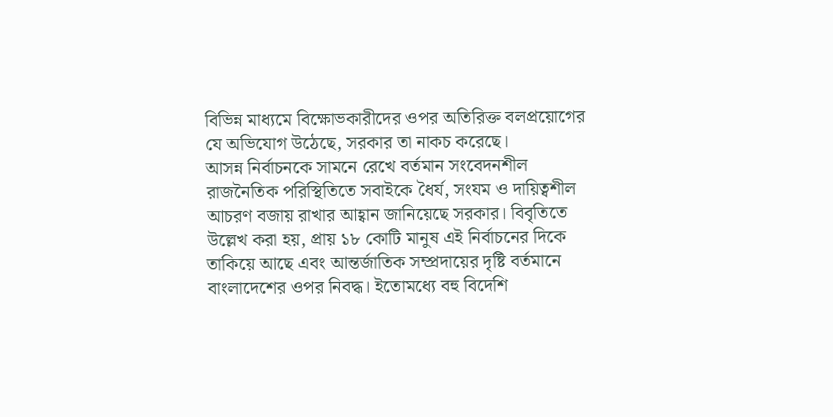বিভিন্ন মাধ্যমে বিক্ষোভকারীদের ওপর অতিরিক্ত বলপ্রয়োগের যে অভিযোগ উঠেছে, সরকার তা নাকচ করেছে।
আসন্ন নির্বাচনকে সামনে রেখে বর্তমান সংবেদনশীল রাজনৈতিক পরিস্থিতিতে সবাইকে ধৈর্য, সংযম ও দায়িত্বশীল আচরণ বজায় রাখার আহ্বান জানিয়েছে সরকার। বিবৃতিতে উল্লেখ করা হয়, প্রায় ১৮ কোটি মানুষ এই নির্বাচনের দিকে তাকিয়ে আছে এবং আন্তর্জাতিক সম্প্রদায়ের দৃষ্টি বর্তমানে বাংলাদেশের ওপর নিবদ্ধ। ইতোমধ্যে বহু বিদেশি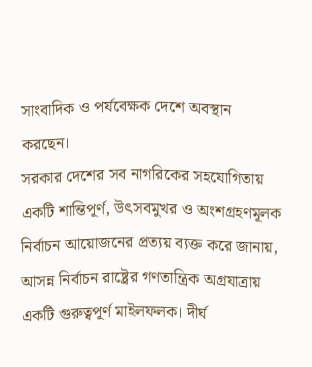সাংবাদিক ও পর্যবেক্ষক দেশে অবস্থান করছেন।
সরকার দেশের সব নাগরিকের সহযোগিতায় একটি শান্তিপূর্ণ, উৎসবমুখর ও অংশগ্রহণমূলক নির্বাচন আয়োজনের প্রত্যয় ব্যক্ত করে জানায়, আসন্ন নির্বাচন রাষ্ট্রের গণতান্ত্রিক অগ্রযাত্রায় একটি গুরুত্বপূর্ণ মাইলফলক। দীর্ঘ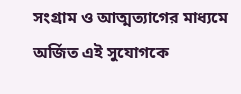সংগ্রাম ও আত্মত্যাগের মাধ্যমে অর্জিত এই সুযোগকে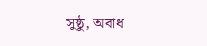সুষ্ঠু, অবাধ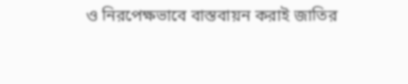ও নিরপেক্ষভাবে বাস্তবায়ন করাই জাতির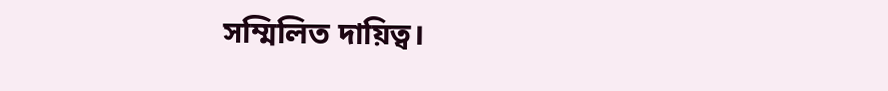সম্মিলিত দায়িত্ব।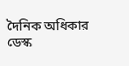দৈনিক অধিকার ডেস্ক